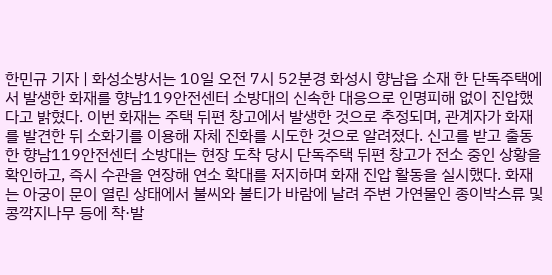한민규 기자 | 화성소방서는 10일 오전 7시 52분경 화성시 향남읍 소재 한 단독주택에서 발생한 화재를 향남119안전센터 소방대의 신속한 대응으로 인명피해 없이 진압했다고 밝혔다. 이번 화재는 주택 뒤편 창고에서 발생한 것으로 추정되며, 관계자가 화재를 발견한 뒤 소화기를 이용해 자체 진화를 시도한 것으로 알려졌다. 신고를 받고 출동한 향남119안전센터 소방대는 현장 도착 당시 단독주택 뒤편 창고가 전소 중인 상황을 확인하고, 즉시 수관을 연장해 연소 확대를 저지하며 화재 진압 활동을 실시했다. 화재는 아궁이 문이 열린 상태에서 불씨와 불티가 바람에 날려 주변 가연물인 종이박스류 및 콩깍지나무 등에 착·발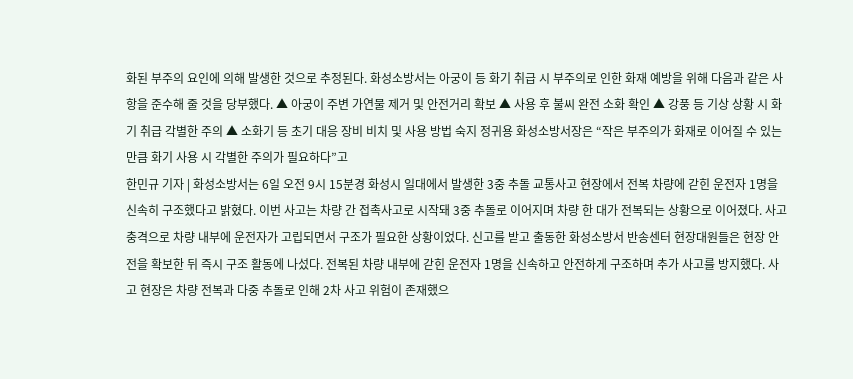화된 부주의 요인에 의해 발생한 것으로 추정된다. 화성소방서는 아궁이 등 화기 취급 시 부주의로 인한 화재 예방을 위해 다음과 같은 사항을 준수해 줄 것을 당부했다. ▲ 아궁이 주변 가연물 제거 및 안전거리 확보 ▲ 사용 후 불씨 완전 소화 확인 ▲ 강풍 등 기상 상황 시 화기 취급 각별한 주의 ▲ 소화기 등 초기 대응 장비 비치 및 사용 방법 숙지 정귀용 화성소방서장은 “작은 부주의가 화재로 이어질 수 있는 만큼 화기 사용 시 각별한 주의가 필요하다”고
한민규 기자 | 화성소방서는 6일 오전 9시 15분경 화성시 일대에서 발생한 3중 추돌 교통사고 현장에서 전복 차량에 갇힌 운전자 1명을 신속히 구조했다고 밝혔다. 이번 사고는 차량 간 접촉사고로 시작돼 3중 추돌로 이어지며 차량 한 대가 전복되는 상황으로 이어졌다. 사고 충격으로 차량 내부에 운전자가 고립되면서 구조가 필요한 상황이었다. 신고를 받고 출동한 화성소방서 반송센터 현장대원들은 현장 안전을 확보한 뒤 즉시 구조 활동에 나섰다. 전복된 차량 내부에 갇힌 운전자 1명을 신속하고 안전하게 구조하며 추가 사고를 방지했다. 사고 현장은 차량 전복과 다중 추돌로 인해 2차 사고 위험이 존재했으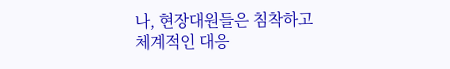나, 현장대원들은 침착하고 체계적인 대응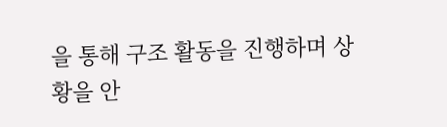을 통해 구조 활동을 진행하며 상황을 안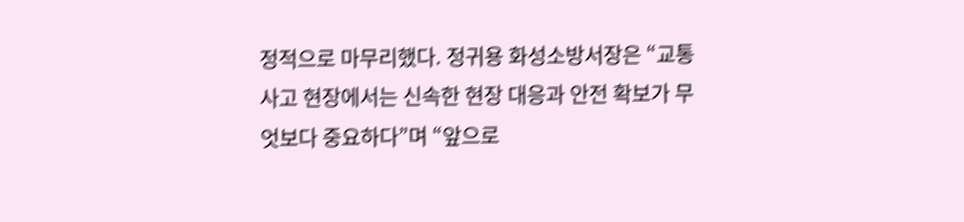정적으로 마무리했다. 정귀용 화성소방서장은 “교통사고 현장에서는 신속한 현장 대응과 안전 확보가 무엇보다 중요하다”며 “앞으로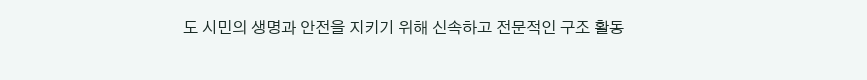도 시민의 생명과 안전을 지키기 위해 신속하고 전문적인 구조 활동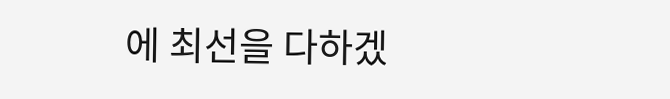에 최선을 다하겠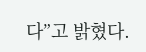다”고 밝혔다.